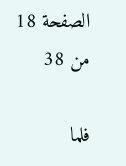الصفحة 18 من 38

فلما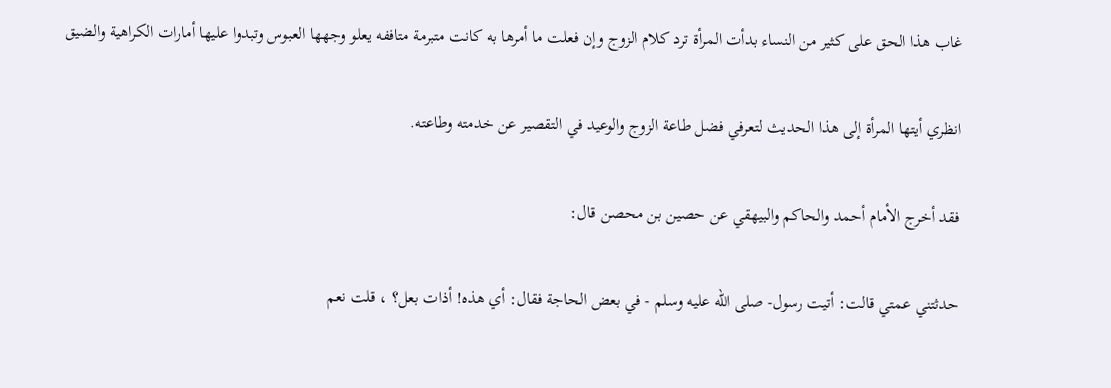غاب هذا الحق على كثير من النساء بدأت المرأة ترد كلام الزوج وإن فعلت ما أمرها به كانت متبرمة متاففه يعلو وجهها العبوس وتبدوا عليها أمارات الكراهية والضيق

انظري أيتها المرأة إلى هذا الحديث لتعرفي فضل طاعة الزوج والوعيد في التقصير عن خدمته وطاعته.

فقد أخرج الأمام أحمد والحاكم والبيهقي عن حصين بن محصن قال:

حدثتني عمتي قالت: أتيت رسول- صلى الله عليه وسلم - في بعض الحاجة فقال: أي هذه! أذات بعل؟ ، قلت نعم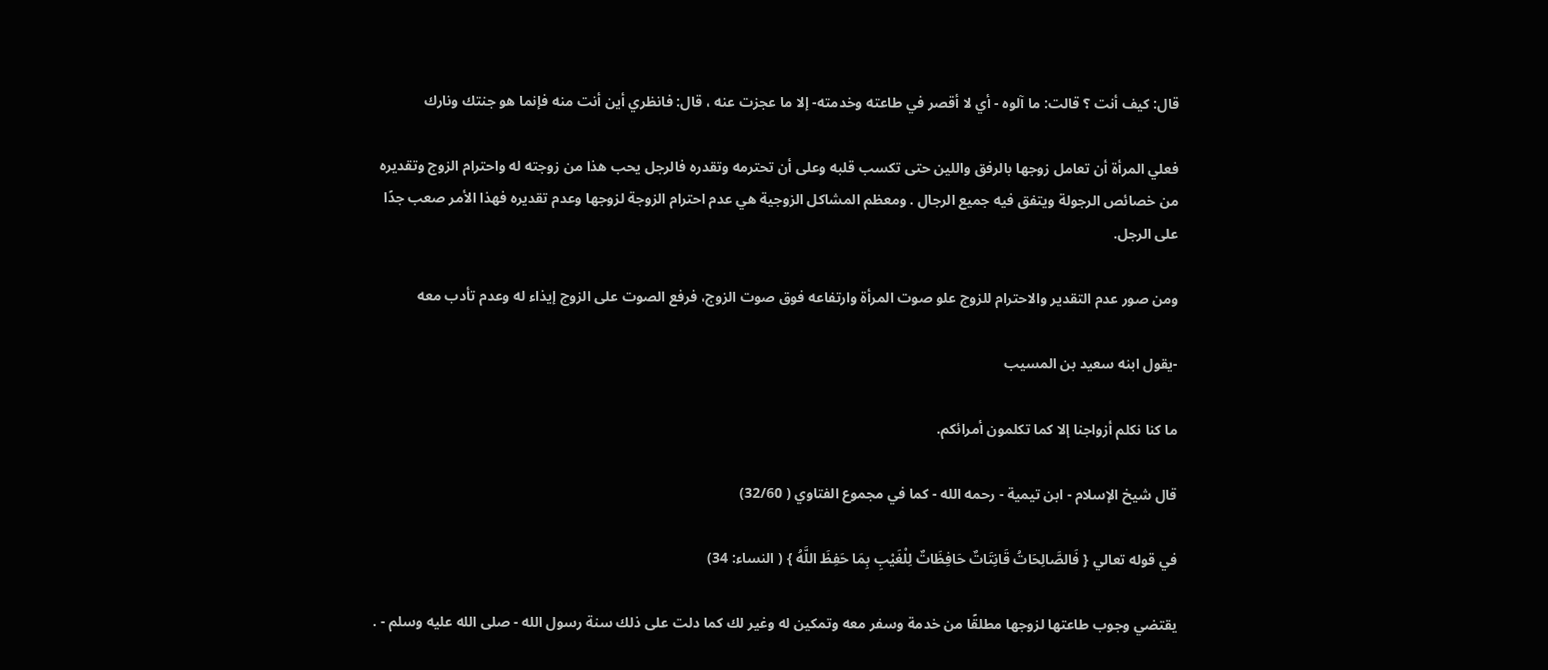قال: كيف أنت ؟ قالت: ما آلوه - أي لا أقصر في طاعته وخدمته- إلا ما عجزت عنه ، قال: فانظري أين أنت منه فإنما هو جنتك ونارك

فعلي المرأة أن تعامل زوجها بالرفق واللين حتى تكسب قلبه وعلى أن تحترمه وتقدره فالرجل يحب هذا من زوجته له واحترام الزوج وتقديره من خصائص الرجولة ويتفق فيه جميع الرجال . ومعظم المشاكل الزوجية هي عدم احترام الزوجة لزوجها وعدم تقديره فهذا الأمر صعب جدًا على الرجل.

ومن صور عدم التقدير والاحترام للزوج علو صوت المرأة وارتفاعه فوق صوت الزوج، فرفع الصوت على الزوج إيذاء له وعدم تأدب معه

-يقول ابنه سعيد بن المسيب

ما كنا نكلم أزواجنا إلا كما تكلمون أمرائكم.

قال شيخ الإسلام - ابن تيمية - رحمه الله - كما في مجموع الفتاوي ( 32/60)

في قوله تعالي { فَالصَّالِحَاتُ قَانِتَاتٌ حَافِظَاتٌ لِلْغَيْبِ بِمَا حَفِظَ اللَّهُ } ( النساء: 34)

يقتضي وجوب طاعتها لزوجها مطلقًا من خدمة وسفر معه وتمكين له وغير لك كما دلت على ذلك سنة رسول الله - صلى الله عليه وسلم - .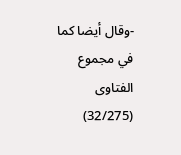-وقال أيضا كما في مجموع الفتاوى (32/275)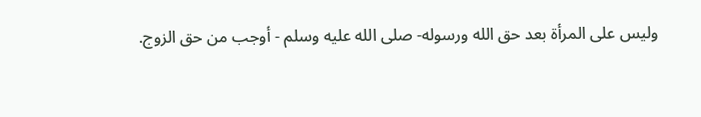وليس على المرأة بعد حق الله ورسوله- صلى الله عليه وسلم - أوجب من حق الزوج.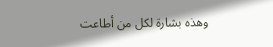وهذه بشارة لكل من أطاعت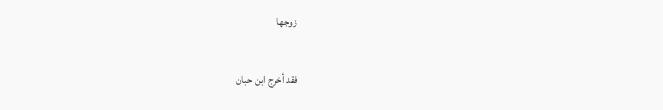زوجها

فقد أخرج ابن حبان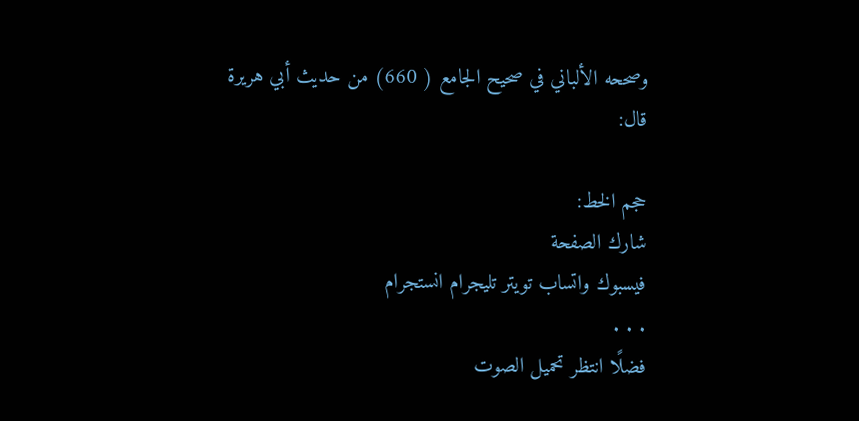وصححه الألباني في صحيح الجامع ( 660) من حديث أبي هريرة قال:

حجم الخط:
شارك الصفحة
فيسبوك واتساب تويتر تليجرام انستجرام
. . .
فضلًا انتظر تحميل الصوت